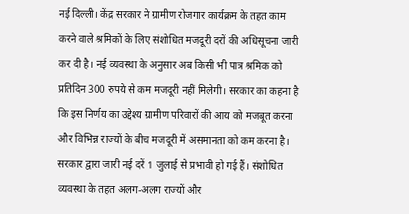नई दिल्ली। केंद्र सरकार ने ग्रामीण रोजगार कार्यक्रम के तहत काम करने वाले श्रमिकों के लिए संशोधित मजदूरी दरों की अधिसूचना जारी कर दी है। नई व्यवस्था के अनुसार अब किसी भी पात्र श्रमिक को प्रतिदिन 300 रुपये से कम मजदूरी नहीं मिलेगी। सरकार का कहना है कि इस निर्णय का उद्देश्य ग्रामीण परिवारों की आय को मजबूत करना और विभिन्न राज्यों के बीच मजदूरी में असमानता को कम करना है।
सरकार द्वारा जारी नई दरें 1 जुलाई से प्रभावी हो गई हैं। संशोधित व्यवस्था के तहत अलग-अलग राज्यों और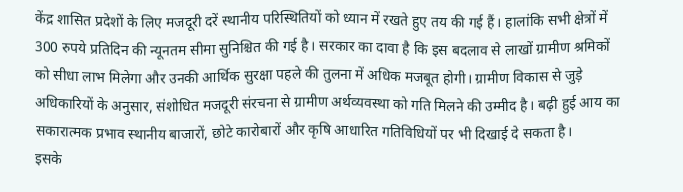केंद्र शासित प्रदेशों के लिए मजदूरी दरें स्थानीय परिस्थितियों को ध्यान में रखते हुए तय की गई हैं। हालांकि सभी क्षेत्रों में 300 रुपये प्रतिदिन की न्यूनतम सीमा सुनिश्चित की गई है। सरकार का दावा है कि इस बदलाव से लाखों ग्रामीण श्रमिकों को सीधा लाभ मिलेगा और उनकी आर्थिक सुरक्षा पहले की तुलना में अधिक मजबूत होगी। ग्रामीण विकास से जुड़े अधिकारियों के अनुसार, संशोधित मजदूरी संरचना से ग्रामीण अर्थव्यवस्था को गति मिलने की उम्मीद है। बढ़ी हुई आय का सकारात्मक प्रभाव स्थानीय बाजारों, छोटे कारोबारों और कृषि आधारित गतिविधियों पर भी दिखाई दे सकता है।
इसके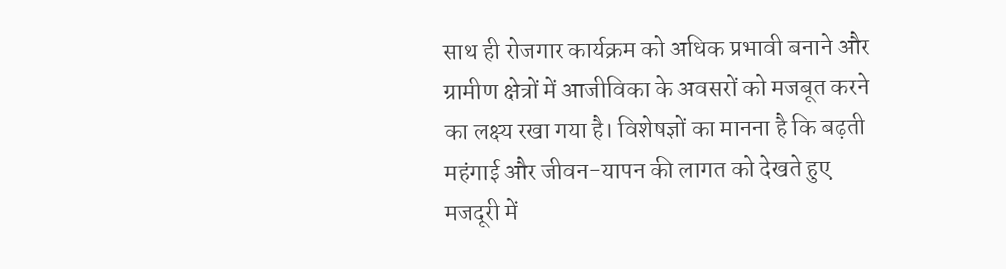साथ ही रोजगार कार्यक्रम को अधिक प्रभावी बनाने और ग्रामीण क्षेत्रों में आजीविका के अवसरों को मजबूत करने का लक्ष्य रखा गया है। विशेषज्ञों का मानना है कि बढ़ती महंगाई और जीवन-यापन की लागत को देखते हुए मजदूरी में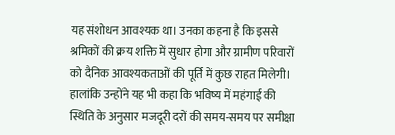यह संशोधन आवश्यक था। उनका कहना है कि इससे श्रमिकों की क्रय शक्ति में सुधार होगा और ग्रामीण परिवारों को दैनिक आवश्यकताओं की पूर्ति में कुछ राहत मिलेगी। हालांकि उन्होंने यह भी कहा कि भविष्य में महंगाई की स्थिति के अनुसार मजदूरी दरों की समय-समय पर समीक्षा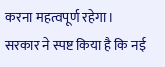करना महत्वपूर्ण रहेगा।
सरकार ने स्पष्ट किया है कि नई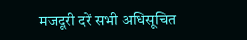मजदूरी दरें सभी अधिसूचित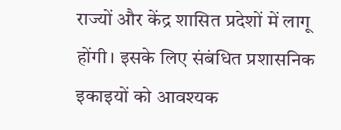राज्यों और केंद्र शासित प्रदेशों में लागू होंगी। इसके लिए संबंधित प्रशासनिक इकाइयों को आवश्यक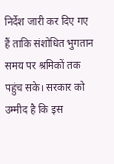निर्देश जारी कर दिए गए हैं ताकि संशोधित भुगतान समय पर श्रमिकों तक पहुंच सके। सरकार को उम्मीद है कि इस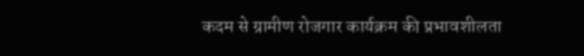कदम से ग्रामीण रोजगार कार्यक्रम की प्रभावशीलता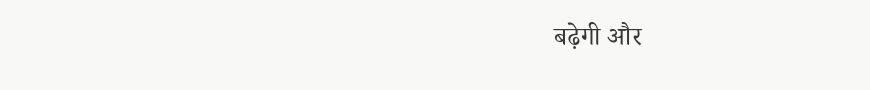बढ़ेगी और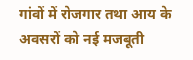गांवों में रोजगार तथा आय के अवसरों को नई मजबूती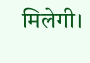मिलेगी।